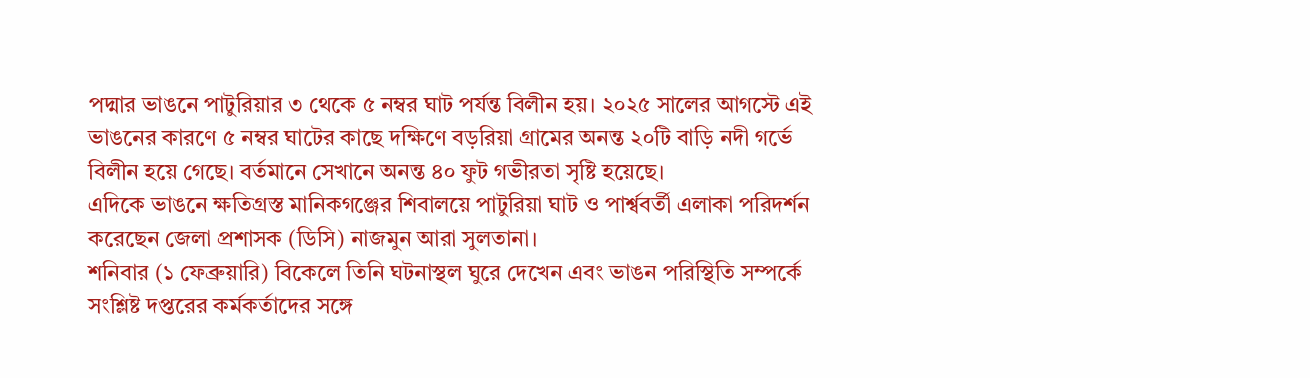পদ্মার ভাঙনে পাটুরিয়ার ৩ থেকে ৫ নম্বর ঘাট পর্যন্ত বিলীন হয়। ২০২৫ সালের আগস্টে এই ভাঙনের কারণে ৫ নম্বর ঘাটের কাছে দক্ষিণে বড়রিয়া গ্রামের অনন্ত ২০টি বাড়ি নদী গর্ভে বিলীন হয়ে গেছে। বর্তমানে সেখানে অনন্ত ৪০ ফুট গভীরতা সৃষ্টি হয়েছে।
এদিকে ভাঙনে ক্ষতিগ্রস্ত মানিকগঞ্জের শিবালয়ে পাটুরিয়া ঘাট ও পার্শ্ববর্তী এলাকা পরিদর্শন করেছেন জেলা প্রশাসক (ডিসি) নাজমুন আরা সুলতানা।
শনিবার (১ ফেব্রুয়ারি) বিকেলে তিনি ঘটনাস্থল ঘুরে দেখেন এবং ভাঙন পরিস্থিতি সম্পর্কে সংশ্লিষ্ট দপ্তরের কর্মকর্তাদের সঙ্গে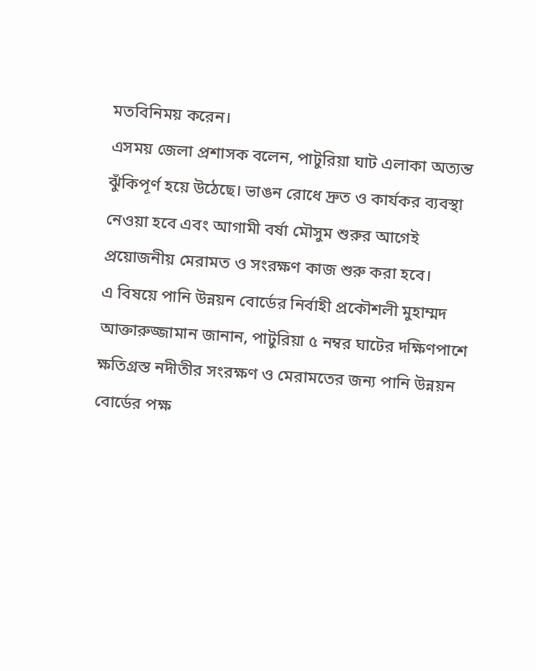মতবিনিময় করেন।
এসময় জেলা প্রশাসক বলেন, পাটুরিয়া ঘাট এলাকা অত্যন্ত ঝুঁকিপূর্ণ হয়ে উঠেছে। ভাঙন রোধে দ্রুত ও কার্যকর ব্যবস্থা নেওয়া হবে এবং আগামী বর্ষা মৌসুম শুরুর আগেই প্রয়োজনীয় মেরামত ও সংরক্ষণ কাজ শুরু করা হবে।
এ বিষয়ে পানি উন্নয়ন বোর্ডের নির্বাহী প্রকৌশলী মুহাম্মদ আক্তারুজ্জামান জানান, পাটুরিয়া ৫ নম্বর ঘাটের দক্ষিণপাশে ক্ষতিগ্রস্ত নদীতীর সংরক্ষণ ও মেরামতের জন্য পানি উন্নয়ন বোর্ডের পক্ষ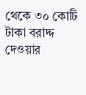থেকে ৩০ কোটি টাকা বরাদ্দ দেওয়ার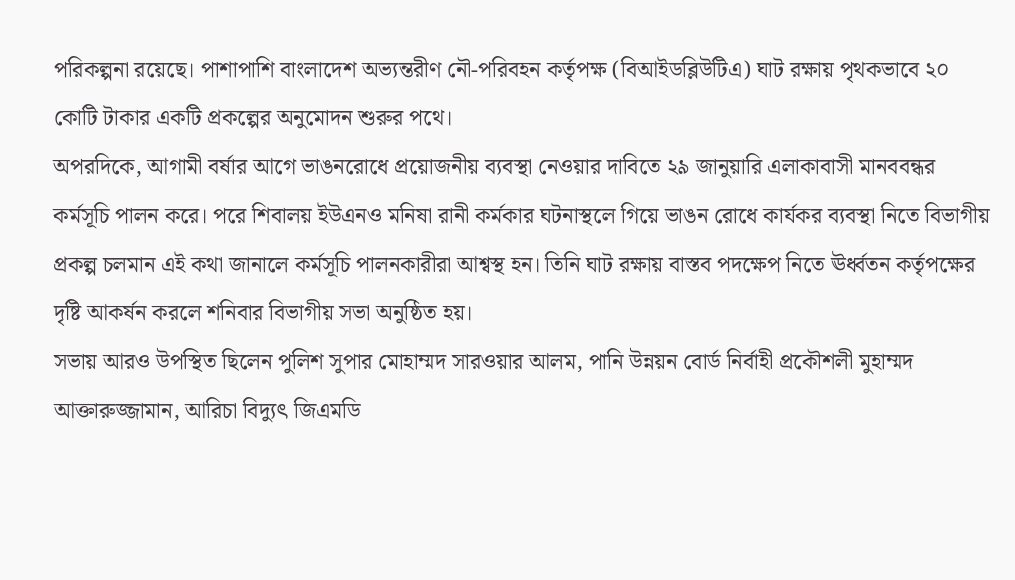পরিকল্পনা রয়েছে। পাশাপাশি বাংলাদেশ অভ্যন্তরীণ নৌ-পরিবহন কর্তৃপক্ষ (বিআইডব্লিউটিএ) ঘাট রক্ষায় পৃথকভাবে ২০ কোটি টাকার একটি প্রকল্পের অনুমোদন শুরুর পথে।
অপরদিকে, আগামী বর্ষার আগে ভাঙনরোধে প্রয়োজনীয় ব্যবস্থা নেওয়ার দাবিতে ২৯ জানুয়ারি এলাকাবাসী মানববন্ধর কর্মসূচি পালন করে। পরে শিবালয় ইউএনও মনিষা রানী কর্মকার ঘটনাস্থলে গিয়ে ভাঙন রোধে কার্যকর ব্যবস্থা নিতে বিভাগীয় প্রকল্প চলমান এই কথা জানালে কর্মসূচি পালনকারীরা আশ্বস্থ হন। তিনি ঘাট রক্ষায় বাস্তব পদক্ষেপ নিতে ঊর্ধ্বতন কর্তৃপক্ষের দৃষ্টি আকর্ষন করলে শনিবার বিভাগীয় সভা অনুষ্ঠিত হয়।
সভায় আরও উপস্থিত ছিলেন পুলিশ সুপার মোহাম্মদ সারওয়ার আলম, পানি উন্নয়ন বোর্ড নির্বাহী প্রকৌশলী মুহাম্মদ আক্তারুজ্জামান, আরিচা বিদ্যুৎ জিএমডি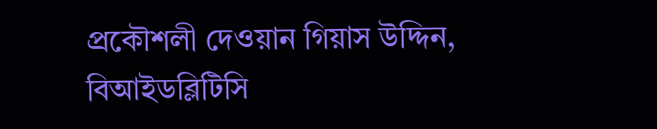প্রকৌশলী দেওয়ান গিয়াস উদ্দিন, বিআইডব্লিটিসি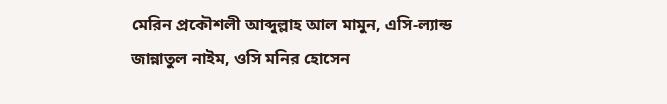মেরিন প্রকৌশলী আব্দুল্লাহ আল মামুন, এসি-ল্যান্ড জান্নাতুল নাইম, ওসি মনির হোসেন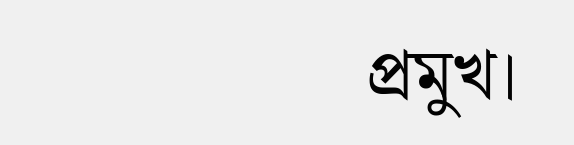প্রমুখ।